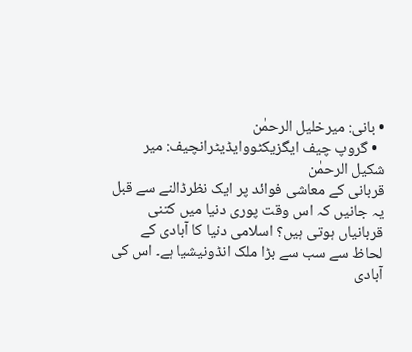• بانی: میرخلیل الرحمٰن
  • گروپ چیف ایگزیکٹووایڈیٹرانچیف: میر شکیل الرحمٰن
قربانی کے معاشی فوائد پر ایک نظرڈالنے سے قبل یہ جانیں کہ اس وقت پوری دنیا میں کتنی قربانیاں ہوتی ہیں؟ اسلامی دنیا کا آبادی کے لحاظ سے سب سے بڑا ملک انڈونیشیا ہے۔ اس کی آبادی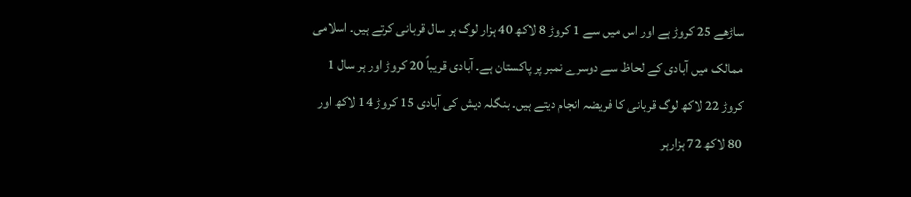ساڑھے 25 کروڑ ہے اور اس میں سے 1 کروڑ 8 لاکھ 40 ہزار لوگ ہر سال قربانی کرتے ہیں۔ اسلامی ممالک میں آبادی کے لحاظ سے دوسرے نمبر پر پاکستان ہے۔ آبادی قریباً 20 کروڑ اور ہر سال 1 کروڑ 22 لاکھ لوگ قربانی کا فریضہ انجام دیتے ہیں۔ بنگلہ دیش کی آبادی 15 کروڑ 14 لاکھ اور 80 لاکھ 72 ہزارہر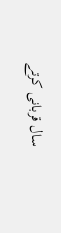سال قربانی کرتے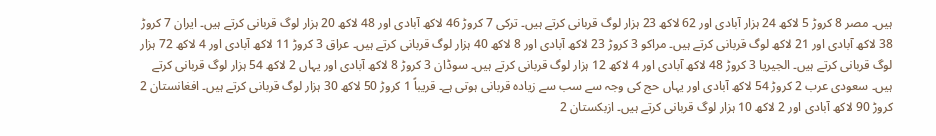ہیں۔ مصر 8 کروڑ 5 لاکھ 24 ہزار آبادی اور 62 لاکھ 23 ہزار لوگ قربانی کرتے ہیں۔ ترکی 7 کروڑ 46 لاکھ آبادی اور 48 لاکھ 20 ہزار لوگ قربانی کرتے ہیں۔ ایران 7 کروڑ 38 لاکھ آبادی اور 21 لاکھ لوگ قربانی کرتے ہیں۔ مراکو 3 کروڑ 23 لاکھ آبادی اور 8 لاکھ 40 ہزار لوگ قربانی کرتے ہیں۔ عراق 3 کروڑ 11 لاکھ آبادی اور 4 لاکھ 72 ہزار لوگ قربانی کرتے ہیں۔ الجیریا 3 کروڑ 48 لاکھ آبادی اور 4 لاکھ 12 ہزار لوگ قربانی کرتے ہیں۔ سوڈان 3 کروڑ 8 لاکھ آبادی اور یہاں 2 لاکھ 54 ہزار لوگ قربانی کرتے ہیں۔ سعودی عرب 2 کروڑ 54 لاکھ آبادی اور یہاں حج کی وجہ سے سب سے زیادہ قربانی ہوتی ہے۔ قریباً 1 کروڑ 50 لاکھ 30 ہزار لوگ قربانی کرتے ہیں۔ افغانستان 2 کروڑ 90 لاکھ آبادی اور 2 لاکھ 10 ہزار لوگ قربانی کرتے ہیں۔ ازبکستان 2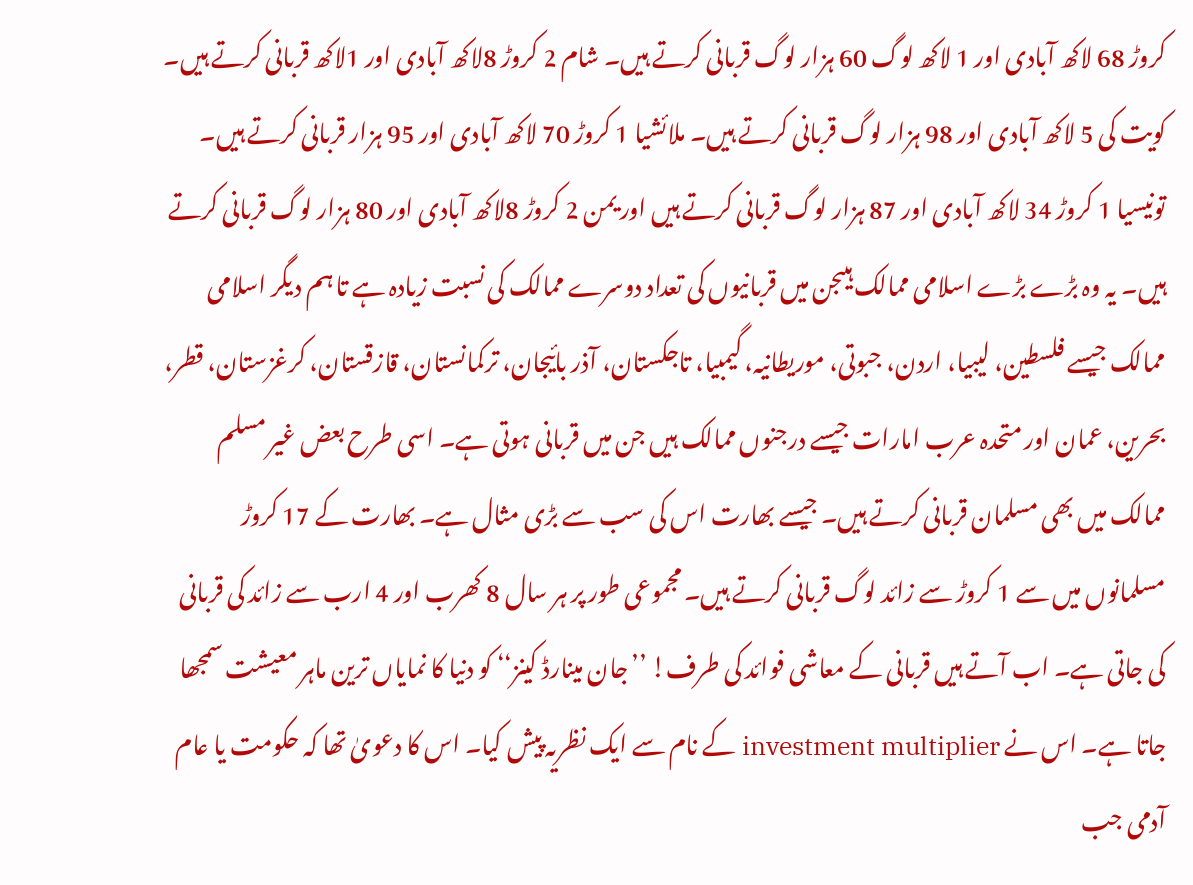کروڑ 68 لاکھ آبادی اور 1 لاکھ لوگ 60 ہزار لوگ قربانی کرتے ہیں۔ شام 2 کروڑ 8لاکھ آبادی اور 1لاکھ قربانی کرتے ہیں۔ کویت کی 5 لاکھ آبادی اور 98 ہزار لوگ قربانی کرتے ہیں۔ ملائشیا 1 کروڑ 70 لاکھ آبادی اور 95 ہزار قربانی کرتے ہیں۔ تونیسیا 1 کروڑ 34 لاکھ آبادی اور 87 ہزار لوگ قربانی کرتے ہیں اور یمن 2 کروڑ 8لاکھ آبادی اور 80 ہزار لوگ قربانی کرتے ہیں۔ یہ وہ بڑے بڑے اسلامی ممالک ہیںجن میں قربانیوں کی تعداد دوسرے ممالک کی نسبت زیادہ ہے تا ہم دیگر اسلامی ممالک جیسے فلسطین، لیبیا، اردن، جبوتی، موریطانیہ، گیمبیا، تاجکستان، آذر بائیجان، ترکمانستان، قازقستان، کرغزستان، قطر، بحرین، عمان اور متحدہ عرب امارات جیسے درجنوں ممالک ہیں جن میں قربانی ہوتی ہے۔ اسی طرح بعض غیر مسلم ممالک میں بھی مسلمان قربانی کرتے ہیں۔ جیسے بھارت اس کی سب سے بڑی مثال ہے۔ بھارت کے 17 کروڑ مسلمانوں میں سے 1 کروڑ سے زائد لوگ قربانی کرتے ہیں۔ مجموعی طور پر ہر سال 8 کھرب اور 4 ارب سے زائد کی قربانی کی جاتی ہے۔ اب آتے ہیں قربانی کے معاشی فوائد کی طرف! ’’جان مینارڈ کینز‘‘ کو دنیا کا نمایاں ترین ماہر معیشت سمجھا جاتا ہے۔ اس نے investment multiplier کے نام سے ایک نظریہ پیش کیا۔ اس کا دعویٰ تھا کہ حکومت یا عام آدمی جب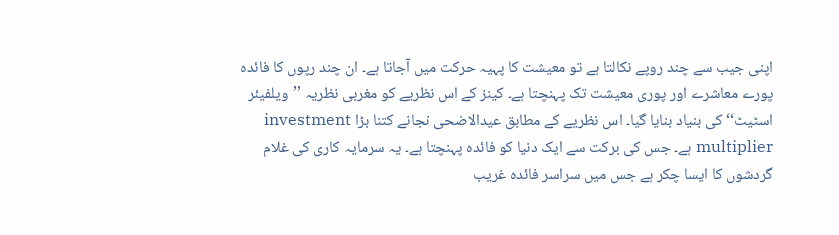اپنی جیب سے چند روپے نکالتا ہے تو معیشت کا پہیہ حرکت میں آجاتا ہے۔ ان چند رپوں کا فائدہ پورے معاشرے اور پوری معیشت تک پہنچتا ہے۔ کینز کے اس نظریے کو مغربی نظریہ ’’ویلفیئر اسٹیٹ‘‘ کی بنیاد بنایا گیا۔ اس نظریے کے مطابق عیدالاضحی نجانے کتنا بڑا investment multiplier ہے۔ جس کی برکت سے ایک دنیا کو فائدہ پہنچتا ہے۔ یہ سرمایہ کاری کی غلام گردشوں کا ایسا چکر ہے جس میں سراسر فائدہ غریب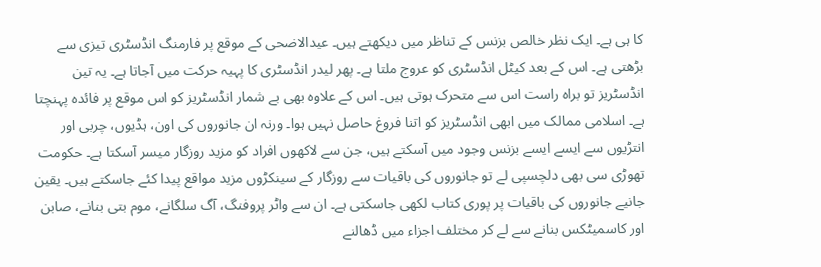کا ہی ہے۔ ایک نظر خالص بزنس کے تناظر میں دیکھتے ہیں۔ عیدالاضحی کے موقع پر فارمنگ انڈسٹری تیزی سے بڑھتی ہے۔ اس کے بعد کیٹل انڈسٹری کو عروج ملتا ہے۔ پھر لیدر انڈسٹری کا پہیہ حرکت میں آجاتا ہے۔ یہ تین انڈسٹریز تو براہ راست اس سے متحرک ہوتی ہیں۔ اس کے علاوہ بھی بے شمار انڈسٹریز کو اس موقع پر فائدہ پہنچتا ہے۔ اسلامی ممالک میں ابھی انڈسٹریز کو اتنا فروغ حاصل نہیں ہوا۔ ورنہ ان جانوروں کی اون، ہڈیوں، چربی اور انتڑیوں سے ایسے ایسے بزنس وجود میں آسکتے ہیں، جن سے لاکھوں افراد کو مزید روزگار میسر آسکتا ہے۔ حکومت تھوڑی سی بھی دلچسپی لے تو جانوروں کی باقیات سے روزگار کے سینکڑوں مزید مواقع پیدا کئے جاسکتے ہیں۔ یقین جانیے جانوروں کی باقیات پر پوری کتاب لکھی جاسکتی ہے۔ ان سے واٹر پروفنگ، آگ سلگانے، موم بتی بنانے، صابن اور کاسمیٹکس بنانے سے لے کر مختلف اجزاء میں ڈھالنے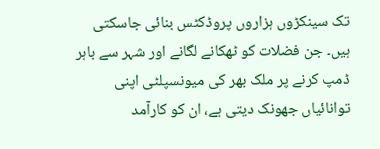تک سینکڑوں ہزاروں پروڈکٹس بنائی جاسکتی ہیں۔ جن فضلات کو ٹھکانے لگانے اور شہر سے باہر ڈمپ کرنے پر ملک بھر کی میونسپلٹی اپنی توانائیاں جھونک دیتی ہے، ان کو کارآمد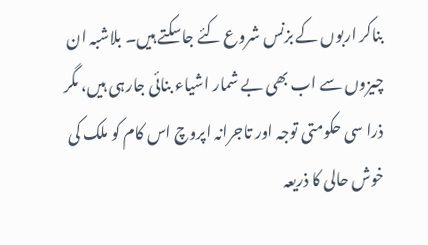بناکر اربوں کے بزنس شروع کئے جاسکتے ہیں۔ بلاشبہ ان چیزوں سے اب بھی بے شمار اشیاء بنائی جارہی ہیں، مگر ذرا سی حکومتی توجہ اور تاجرانہ اپروچ اس کام کو ملک کی خوش حالی کا ذریعہ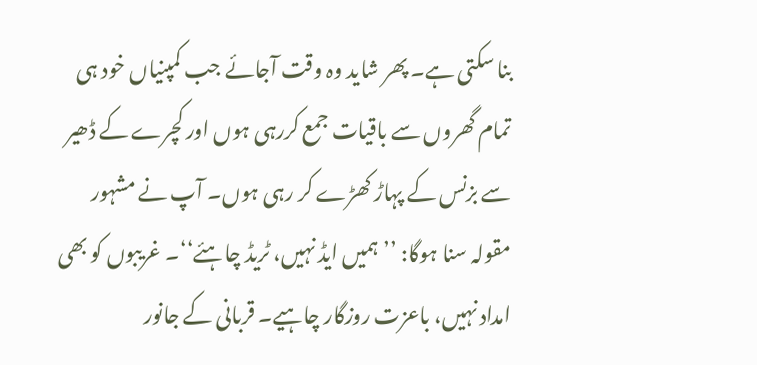بنا سکتی ہے۔ پھر شاید وہ وقت آجائے جب کمپنیاں خود ہی تمام گھروں سے باقیات جمع کررہی ہوں اور کچرے کے ڈھیر سے بزنس کے پہاڑ کھڑے کر رہی ہوں۔ آپ نے مشہور مقولہ سنا ہوگا: ’’ہمیں ایڈ نہیں، ٹریڈ چاہئے‘‘۔ غریبوں کو بھی امداد نہیں، باعزت روزگار چاہیے۔ قربانی کے جانور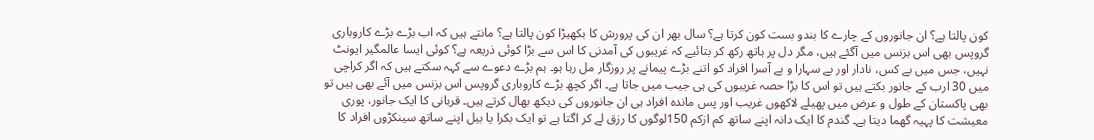کون پالتا ہے؟ ان جانوروں کے چارے کا بندو بست کون کرتا ہے؟ سال بھر ان کی پرورش کا بکھیڑا کون پالتا ہے؟ مانتے ہیں کہ اب بڑے بڑے کاروباری گروپس بھی اس بزنس میں آگئے ہیں، مگر دل پر ہاتھ رکھ کر بتائیے کہ غریبوں کی آمدنی کا اس سے بڑا کوئی ذریعہ ہے؟ کوئی ایسا عالمگیر ایونٹ نہیں، جس میں بے کس، نادار اور بے سہارا و بے آسرا افراد کو اتنے بڑے پیمانے پر روزگار مل رہا ہو۔ ہم بڑے دعوے سے کہہ سکتے ہیں کہ اگر کراچی میں 30 ارب کے جانور بکتے ہیں تو اس کا بڑا حصہ غریبوں کی ہی جیب میں جاتا ہے۔ اگر کچھ بڑے کاروباری گروپس اس بزنس میں آئے بھی ہیں تو بھی پاکستان کے طول و عرض میں پھیلے لاکھوں غریب اور پس ماندہ افراد ہی ان جانوروں کی دیکھ بھال کرتے ہیں۔ قربانی کا ایک جانور، پوری معیشت کا پہیہ گھما دیتا ہے۔ گندم کا ایک دانہ اپنے ساتھ کم ازکم 150لوگوں کا رزق لے کر اگتا ہے تو ایک بکرا یا بیل اپنے ساتھ سینکڑوں افراد کا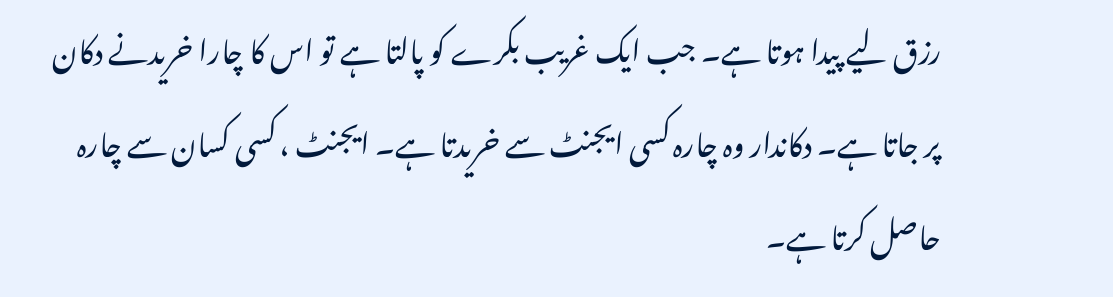رزق لیے پیدا ہوتا ہے۔ جب ایک غریب بکرے کو پالتا ہے تو اس کا چارا خریدنے دکان پر جاتا ہے۔ دکاندار وہ چارہ کسی ایجنٹ سے خریدتا ہے۔ ایجنٹ ، کسی کسان سے چارہ حاصل کرتا ہے۔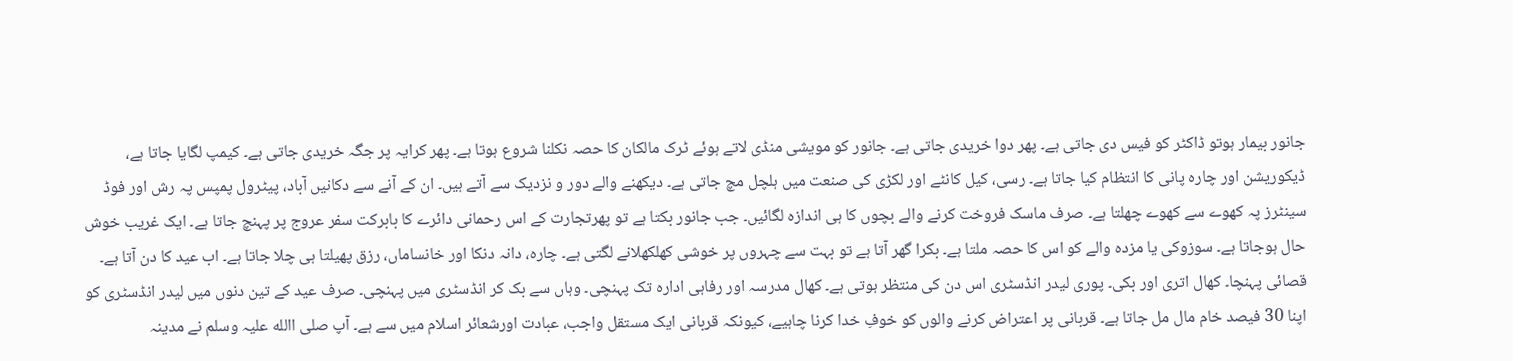جانور بیمار ہوتو ڈاکٹر کو فیس دی جاتی ہے۔ پھر دوا خریدی جاتی ہے۔ جانور کو مویشی منڈی لاتے ہوئے ٹرک مالکان کا حصہ نکلنا شروع ہوتا ہے۔ پھر کرایہ پر جگہ خریدی جاتی ہے۔ کیمپ لگایا جاتا ہے، ڈیکوریشن اور چارہ پانی کا انتظام کیا جاتا ہے۔ رسی، کیل کانٹے اور لکڑی کی صنعت میں ہلچل مچ جاتی ہے۔ دیکھنے والے دور و نزدیک سے آتے ہیں۔ ان کے آنے سے دکانیں آباد، پیٹرول پمپس پہ رش اور فوڈ سینٹرز پہ کھوے سے کھوے چھلتا ہے۔ صرف ماسک فروخت کرنے والے بچوں کا ہی اندازہ لگائیں۔ جب جانور بکتا ہے تو پھرتجارت کے اس رحمانی دائرے کا بابرکت سفر عروج پر پہنچ جاتا ہے۔ ایک غریب خوش حال ہوجاتا ہے۔ سوزوکی یا مزدہ والے کو اس کا حصہ ملتا ہے۔ بکرا گھر آتا ہے تو بہت سے چہروں پر خوشی کھلکھلانے لگتی ہے۔ چارہ، دانہ دنکا اور خانساماں، رزق پھیلتا ہی چلا جاتا ہے۔ اب عید کا دن آتا ہے۔ قصائی پہنچا۔ کھال اتری اور بکی۔ پوری لیدر انڈسٹری اس دن کی منتظر ہوتی ہے۔ کھال مدرسہ اور رفاہی ادارہ تک پہنچی۔ وہاں سے بک کر انڈسٹری میں پہنچی۔ صرف عید کے تین دنوں میں لیدر انڈسٹری کو اپنا 30 فیصد خام مال مل جاتا ہے۔ قربانی پر اعتراض کرنے والوں کو خوفِ خدا کرنا چاہیے، کیونکہ قربانی ایک مستقل واجب، عبادت اورشعائر اسلام میں سے ہے۔ آپ صلی االله علیہ وسلم نے مدینہ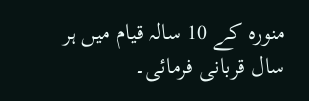منورہ کے 10 سالہ قیام میں ہر سال قربانی فرمائی۔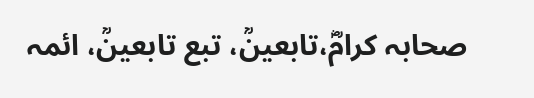صحابہ کرامؓ،تابعینؒ، تبع تابعینؒ، ائمہ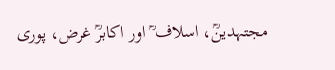مجتہدینؒ، اسلاف ؒ اور اکابرؒ غرض، پوری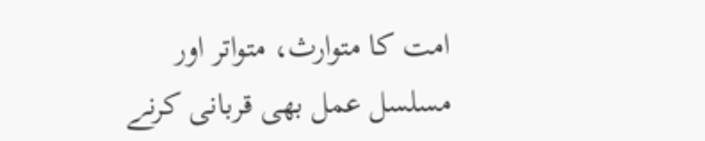امت کا متوارث، متواتر اور مسلسل عمل بھی قربانی کرنے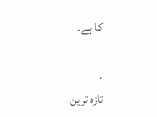کا ہے۔

.
تازہ ترین